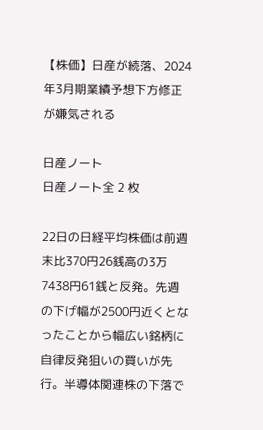【株価】日産が続落、2024年3月期業績予想下方修正が嫌気される

日産ノート
日産ノート全 2 枚

22日の日経平均株価は前週末比370円26銭高の3万7438円61銭と反発。先週の下げ幅が2500円近くとなったことから幅広い銘柄に自律反発狙いの買いが先行。半導体関連株の下落で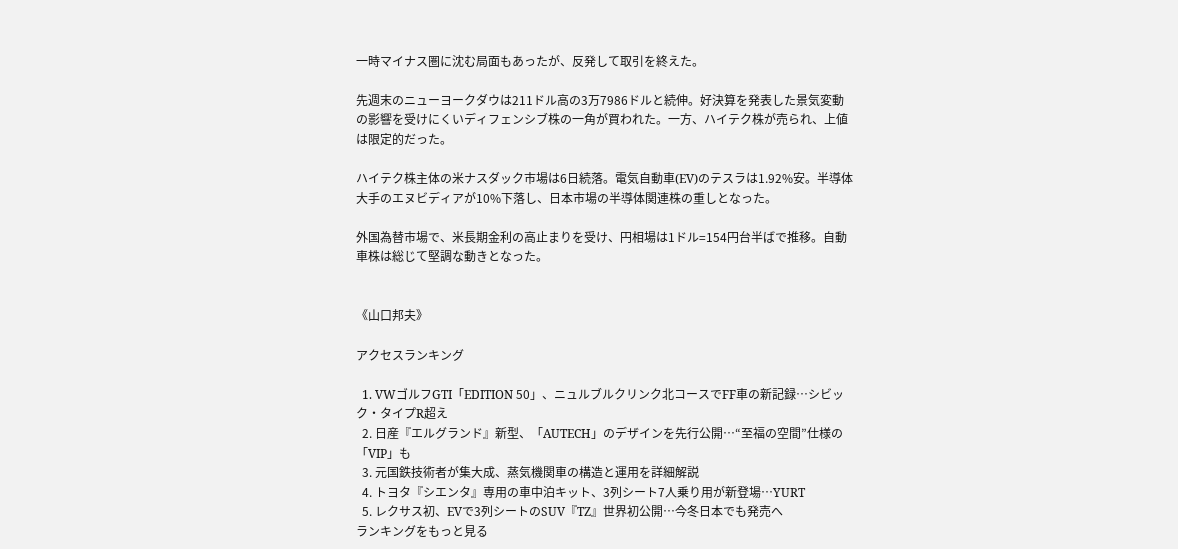一時マイナス圏に沈む局面もあったが、反発して取引を終えた。

先週末のニューヨークダウは211ドル高の3万7986ドルと続伸。好決算を発表した景気変動の影響を受けにくいディフェンシブ株の一角が買われた。一方、ハイテク株が売られ、上値は限定的だった。

ハイテク株主体の米ナスダック市場は6日続落。電気自動車(EV)のテスラは1.92%安。半導体大手のエヌビディアが10%下落し、日本市場の半導体関連株の重しとなった。

外国為替市場で、米長期金利の高止まりを受け、円相場は1ドル=154円台半ばで推移。自動車株は総じて堅調な動きとなった。


《山口邦夫》

アクセスランキング

  1. VWゴルフGTI「EDITION 50」、ニュルブルクリンク北コースでFF車の新記録…シビック・タイプR超え
  2. 日産『エルグランド』新型、「AUTECH」のデザインを先行公開…“至福の空間”仕様の「VIP」も
  3. 元国鉄技術者が集大成、蒸気機関車の構造と運用を詳細解説
  4. トヨタ『シエンタ』専用の車中泊キット、3列シート7人乗り用が新登場…YURT
  5. レクサス初、EVで3列シートのSUV『TZ』世界初公開…今冬日本でも発売へ
ランキングをもっと見る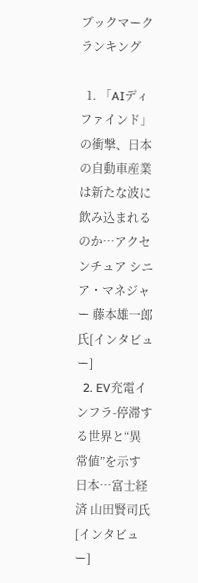ブックマークランキング

  1. 「AIディファインド」の衝撃、日本の自動車産業は新たな波に飲み込まれるのか…アクセンチュア シニア・マネジャー 藤本雄一郎氏[インタビュー]
  2. EV充電インフラ-停滞する世界と“異常値”を示す日本…富士経済 山田賢司氏[インタビュー]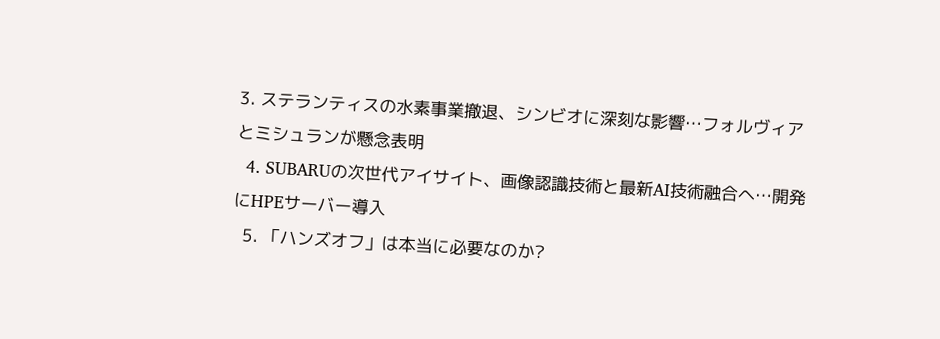3. ステランティスの水素事業撤退、シンビオに深刻な影響…フォルヴィアとミシュランが懸念表明
  4. SUBARUの次世代アイサイト、画像認識技術と最新AI技術融合へ…開発にHPEサーバー導入
  5. 「ハンズオフ」は本当に必要なのか?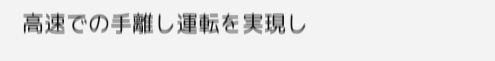高速での手離し運転を実現し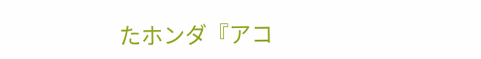たホンダ『アコ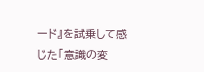ード』を試乗して感じた「意識の変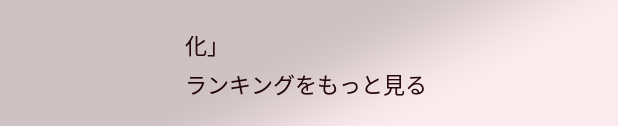化」
ランキングをもっと見る